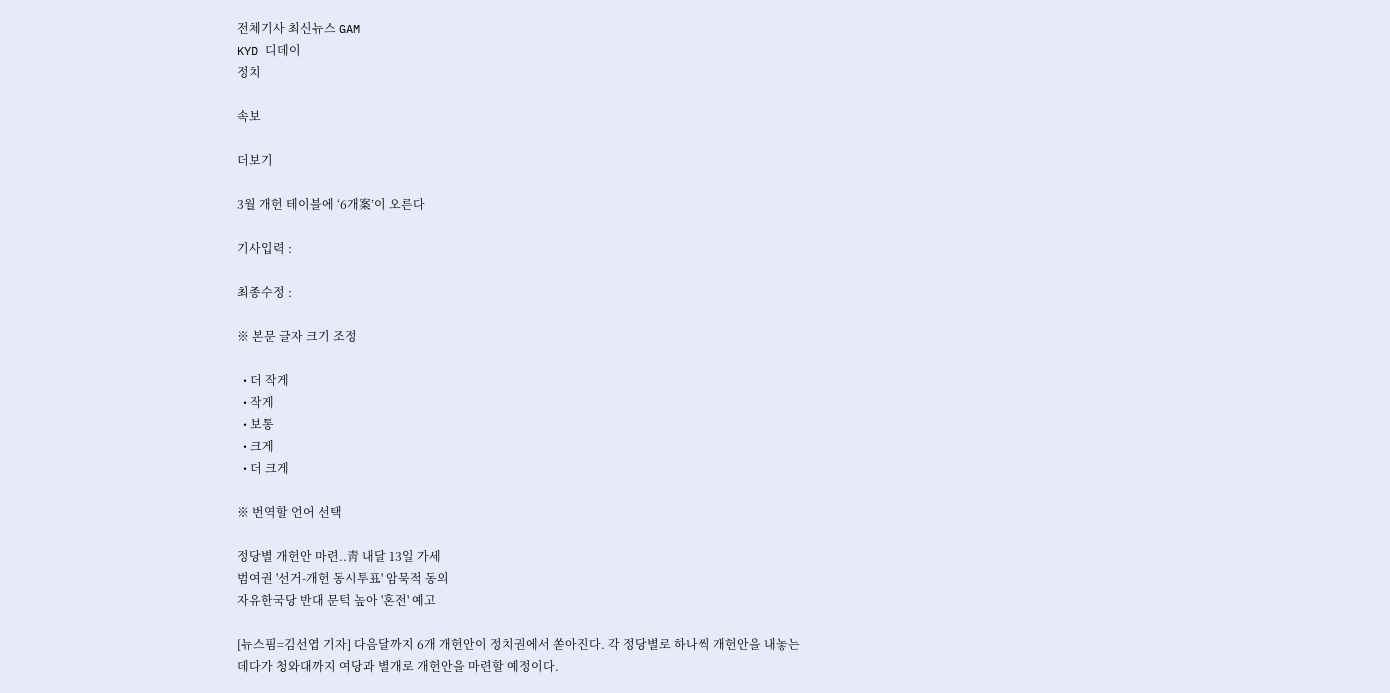전체기사 최신뉴스 GAM
KYD 디데이
정치

속보

더보기

3월 개헌 테이블에 ‘6개案’이 오른다

기사입력 :

최종수정 :

※ 본문 글자 크기 조정

  • 더 작게
  • 작게
  • 보통
  • 크게
  • 더 크게

※ 번역할 언어 선택

정당별 개헌안 마련..靑 내달 13일 가세
범여권 '선거-개헌 동시투표' 암묵적 동의
자유한국당 반대 문턱 높아 '혼전' 예고

[뉴스핌=김선엽 기자] 다음달까지 6개 개헌안이 정치권에서 쏟아진다. 각 정당별로 하나씩 개헌안을 내놓는 데다가 청와대까지 여당과 별개로 개헌안을 마련할 예정이다.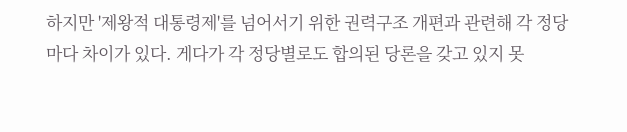하지만 '제왕적 대통령제'를 넘어서기 위한 권력구조 개편과 관련해 각 정당마다 차이가 있다. 게다가 각 정당별로도 합의된 당론을 갖고 있지 못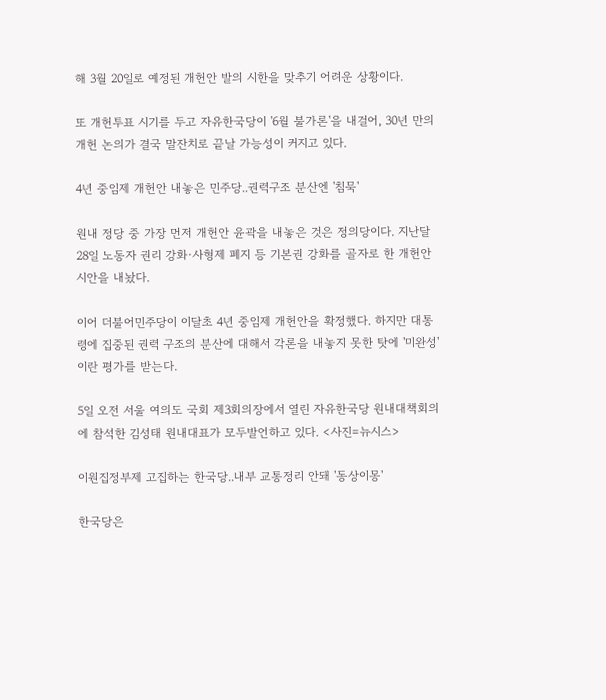해 3월 20일로 예정된 개헌안 발의 시한을 맞추기 어려운 상황이다.

또 개헌투표 시기를 두고 자유한국당이 '6월 불가론'을 내걸어, 30년 만의 개헌 논의가 결국 말잔치로 끝날 가능성이 커지고 있다.

4년 중임제 개헌안 내놓은 민주당..권력구조 분산엔 '침묵'

원내 정당 중 가장 먼저 개헌안 윤곽을 내놓은 것은 정의당이다. 지난달 28일 노동자 권리 강화·사형제 폐지 등 기본권 강화를 골자로 한 개헌안 시안을 내놨다.

이어 더불어민주당이 이달초 4년 중임제 개헌안을 확정했다. 하지만 대통령에 집중된 권력 구조의 분산에 대해서 각론을 내놓지 못한 탓에 '미완성'이란 평가를 받는다.

5일 오전 서울 여의도 국회 제3회의장에서 열린 자유한국당 원내대책회의에 참석한 김성태 원내대표가 모두발언하고 있다. <사진=뉴시스>

이원집정부제 고집하는 한국당..내부 교통정리 안돼 '동상이몽'

한국당은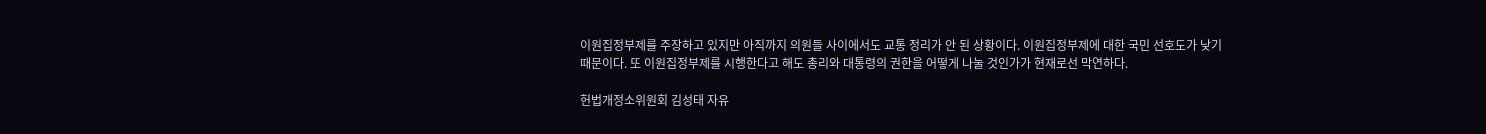이원집정부제를 주장하고 있지만 아직까지 의원들 사이에서도 교통 정리가 안 된 상황이다. 이원집정부제에 대한 국민 선호도가 낮기 때문이다. 또 이원집정부제를 시행한다고 해도 총리와 대통령의 권한을 어떻게 나눌 것인가가 현재로선 막연하다.

헌법개정소위원회 김성태 자유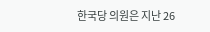한국당 의원은 지난 26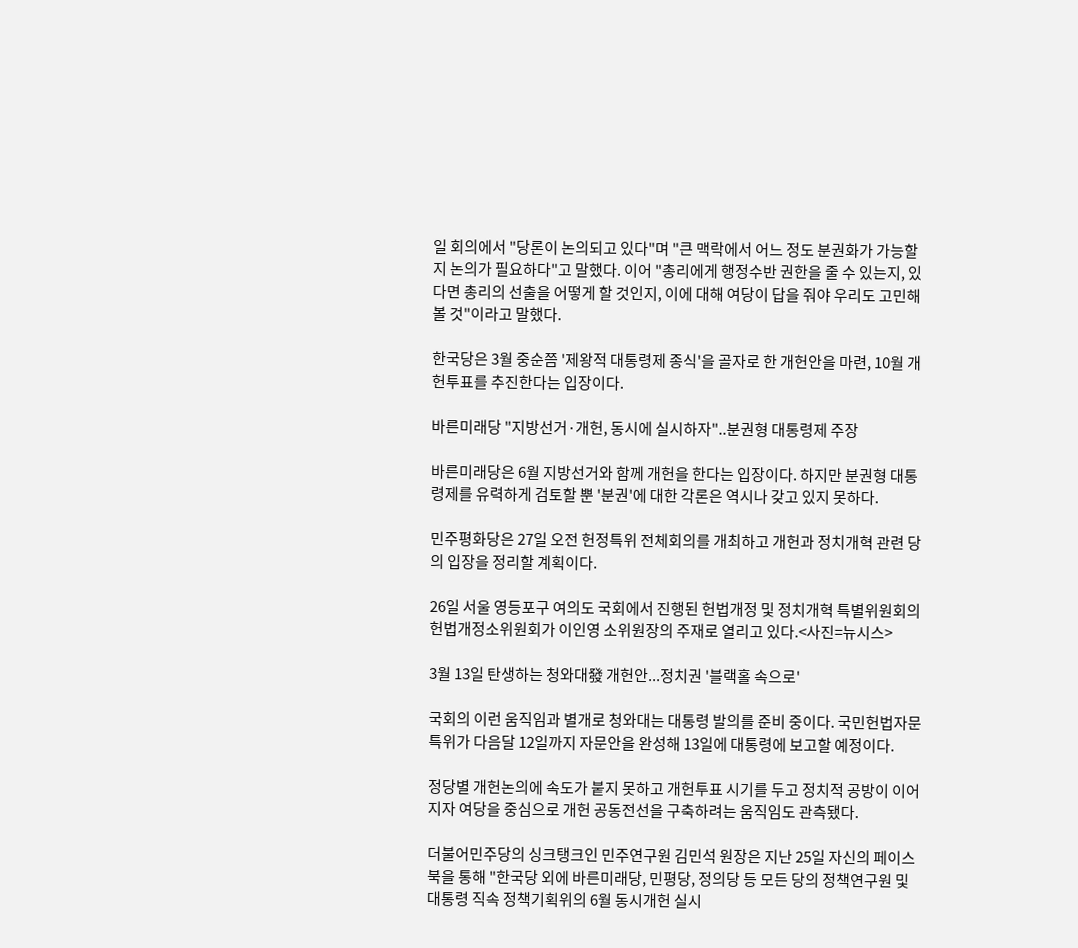일 회의에서 "당론이 논의되고 있다"며 "큰 맥락에서 어느 정도 분권화가 가능할지 논의가 필요하다"고 말했다. 이어 "총리에게 행정수반 권한을 줄 수 있는지, 있다면 총리의 선출을 어떻게 할 것인지, 이에 대해 여당이 답을 줘야 우리도 고민해 볼 것"이라고 말했다.

한국당은 3월 중순쯤 '제왕적 대통령제 종식'을 골자로 한 개헌안을 마련, 10월 개헌투표를 추진한다는 입장이다.

바른미래당 "지방선거·개헌, 동시에 실시하자"..분권형 대통령제 주장

바른미래당은 6월 지방선거와 함께 개헌을 한다는 입장이다. 하지만 분권형 대통령제를 유력하게 검토할 뿐 '분권'에 대한 각론은 역시나 갖고 있지 못하다.

민주평화당은 27일 오전 헌정특위 전체회의를 개최하고 개헌과 정치개혁 관련 당의 입장을 정리할 계획이다.

26일 서울 영등포구 여의도 국회에서 진행된 헌법개정 및 정치개혁 특별위원회의 헌법개정소위원회가 이인영 소위원장의 주재로 열리고 있다.<사진=뉴시스>

3월 13일 탄생하는 청와대發 개헌안...정치권 '블랙홀 속으로'

국회의 이런 움직임과 별개로 청와대는 대통령 발의를 준비 중이다. 국민헌법자문특위가 다음달 12일까지 자문안을 완성해 13일에 대통령에 보고할 예정이다.

정당별 개헌논의에 속도가 붙지 못하고 개헌투표 시기를 두고 정치적 공방이 이어지자 여당을 중심으로 개헌 공동전선을 구축하려는 움직임도 관측됐다.

더불어민주당의 싱크탱크인 민주연구원 김민석 원장은 지난 25일 자신의 페이스북을 통해 "한국당 외에 바른미래당, 민평당, 정의당 등 모든 당의 정책연구원 및 대통령 직속 정책기획위의 6월 동시개헌 실시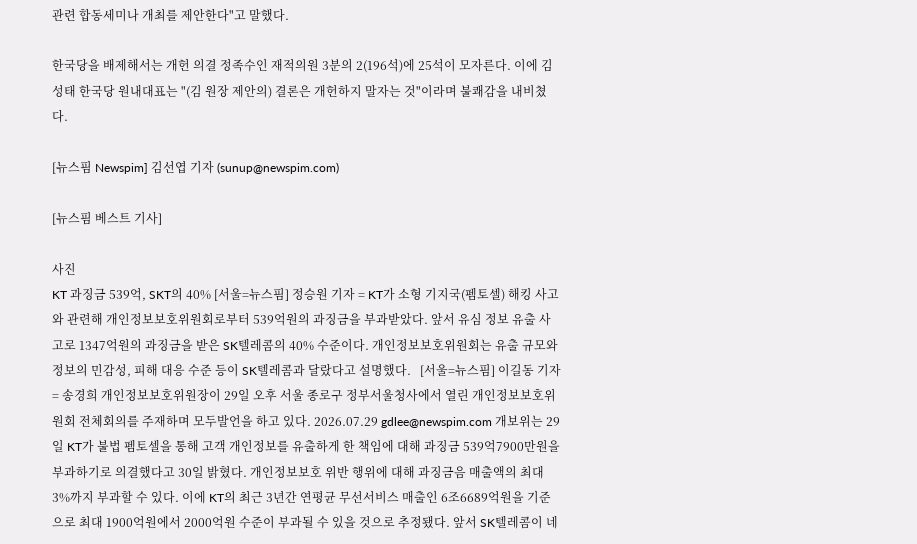관련 합동세미나 개최를 제안한다"고 말했다.

한국당을 배제해서는 개헌 의결 정족수인 재적의원 3분의 2(196석)에 25석이 모자른다. 이에 김성태 한국당 원내대표는 "(김 원장 제안의) 결론은 개헌하지 말자는 것"이라며 불쾌감을 내비쳤다.

[뉴스핌 Newspim] 김선엽 기자 (sunup@newspim.com)

[뉴스핌 베스트 기사]

사진
KT 과징금 539억, SKT의 40% [서울=뉴스핌] 정승원 기자 = KT가 소형 기지국(펨토셀) 해킹 사고와 관련해 개인정보보호위원회로부터 539억원의 과징금을 부과받았다. 앞서 유심 정보 유출 사고로 1347억원의 과징금을 받은 SK텔레콤의 40% 수준이다. 개인정보보호위원회는 유출 규모와 정보의 민감성, 피해 대응 수준 등이 SK텔레콤과 달랐다고 설명했다.   [서울=뉴스핌] 이길동 기자 = 송경희 개인정보보호위원장이 29일 오후 서울 종로구 정부서울청사에서 열린 개인정보보호위원회 전체회의를 주재하며 모두발언을 하고 있다. 2026.07.29 gdlee@newspim.com 개보위는 29일 KT가 불법 펨토셀을 통해 고객 개인정보를 유출하게 한 책임에 대해 과징금 539억7900만원을 부과하기로 의결했다고 30일 밝혔다. 개인정보보호 위반 행위에 대해 과징금음 매출액의 최대 3%까지 부과할 수 있다. 이에 KT의 최근 3년간 연평균 무선서비스 매출인 6조6689억원을 기준으로 최대 1900억원에서 2000억원 수준이 부과될 수 있을 것으로 추정됐다. 앞서 SK텔레콤이 네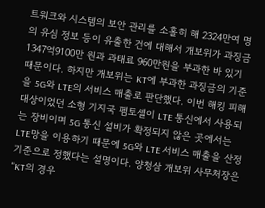트워크와 시스템의 보안 관리를 소홀히 해 2324만여 명의 유심 정보 등이 유출한 건에 대해서 개보위가 과징금 1347억9100만 원과 과태료 960만원을 부과한 바 있기 때문이다. 하지만 개보위는 KT에 부과한 과징금의 기준을 5G와 LTE의 서비스 매출로 판단했다. 이번 해킹 피해 대상이었던 소형 기지국 펨토셀이 LTE 통신에서 사용되는 장비이며 5G 통신 설비가 확정되지 않은 곳에서는 LTE망을 이용하기 때문에 5G와 LTE 서비스 매출을 산정 기준으로 정했다는 설명이다. 양청삼 개보위 사무처장은 "KT의 경우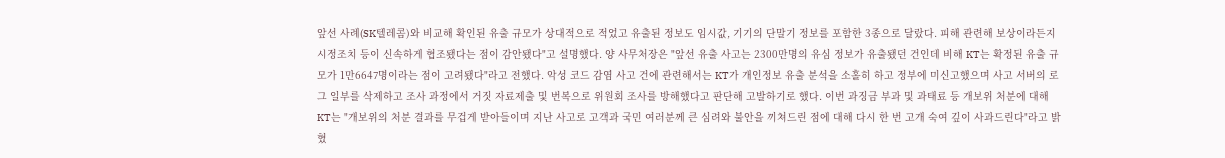앞선 사례(SK텔레콤)와 비교해 확인된 유출 규모가 상대적으로 적었고 유출된 정보도 임시값, 기기의 단말기 정보를 포함한 3종으로 달랐다. 피해 관련해 보상이라든지 시정조치 등이 신속하게 협조됐다는 점이 감안됐다"고 설명했다. 양 사무처장은 "앞선 유출 사고는 2300만명의 유심 정보가 유출됐던 건인데 비해 KT는 확정된 유출 규모가 1만6647명이라는 점이 고려됐다"라고 전했다. 악성 코드 감염 사고 건에 관련해서는 KT가 개인정보 유출 분석을 소홀히 하고 정부에 미신고했으며 사고 서버의 로그 일부를 삭제하고 조사 과정에서 거짓 자료제출 및 번복으로 위원회 조사를 방해했다고 판단해 고발하기로 했다. 이번 과징금 부과 및 과태료 등 개보위 처분에 대해 KT는 "개보위의 처분 결과를 무겁게 받아들이며 지난 사고로 고객과 국민 여러분께 큰 심려와 불안을 끼쳐드린 점에 대해 다시 한 번 고개 숙여 깊이 사과드린다"라고 밝혔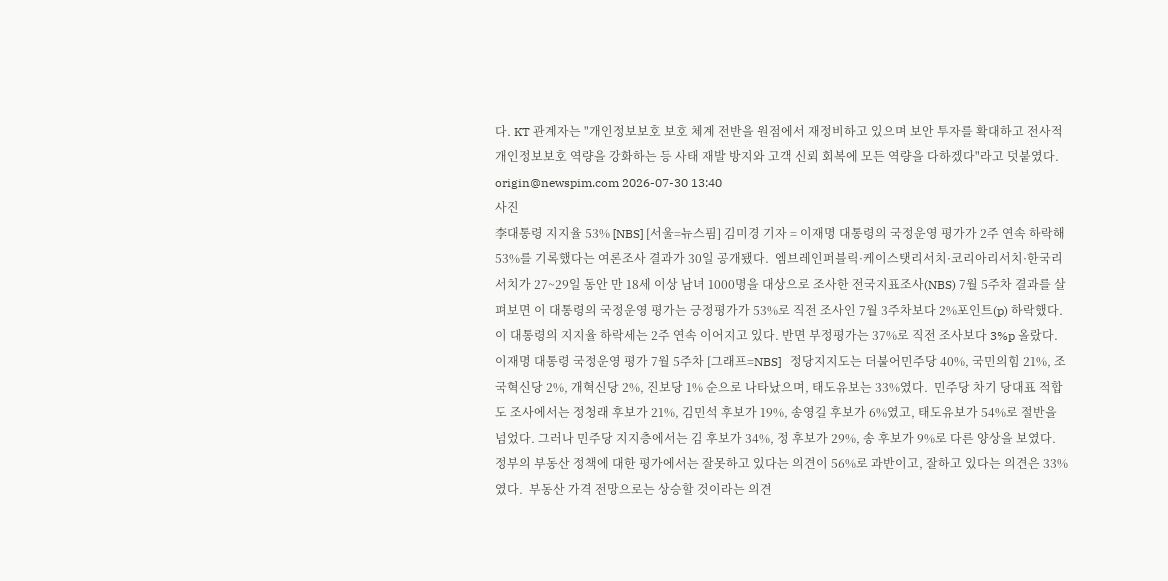다. KT 관계자는 "개인정보보호 보호 체계 전반을 원점에서 재정비하고 있으며 보안 투자를 확대하고 전사적 개인정보보호 역량을 강화하는 등 사태 재발 방지와 고객 신뢰 회복에 모든 역량을 다하겠다"라고 덧붙였다.  origin@newspim.com 2026-07-30 13:40
사진
李대통령 지지율 53% [NBS] [서울=뉴스핌] 김미경 기자 = 이재명 대통령의 국정운영 평가가 2주 연속 하락해 53%를 기록했다는 여론조사 결과가 30일 공개됐다.  엠브레인퍼블릭·케이스탯리서치·코리아리서치·한국리서치가 27~29일 동안 만 18세 이상 남녀 1000명을 대상으로 조사한 전국지표조사(NBS) 7월 5주차 결과를 살펴보면 이 대통령의 국정운영 평가는 긍정평가가 53%로 직전 조사인 7월 3주차보다 2%포인트(p) 하락했다. 이 대통령의 지지율 하락세는 2주 연속 이어지고 있다. 반면 부정평가는 37%로 직전 조사보다 3%p 올랐다.  이재명 대통령 국정운영 평가 7월 5주차 [그래프=NBS]   정당지지도는 더불어민주당 40%, 국민의힘 21%, 조국혁신당 2%, 개혁신당 2%, 진보당 1% 순으로 나타났으며, 태도유보는 33%였다.  민주당 차기 당대표 적합도 조사에서는 정청래 후보가 21%, 김민석 후보가 19%, 송영길 후보가 6%였고, 태도유보가 54%로 절반을 넘었다. 그러나 민주당 지지층에서는 김 후보가 34%, 정 후보가 29%, 송 후보가 9%로 다른 양상을 보였다.  정부의 부동산 정책에 대한 평가에서는 잘못하고 있다는 의견이 56%로 과반이고, 잘하고 있다는 의견은 33%였다.  부동산 가격 전망으로는 상승할 것이라는 의견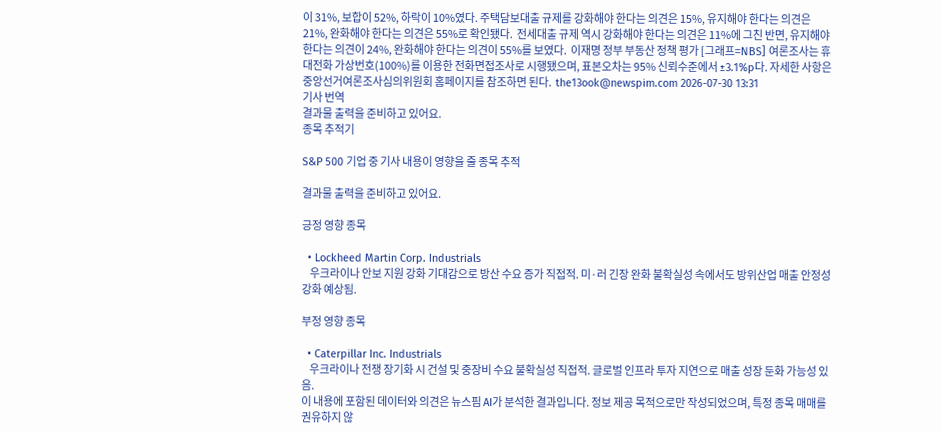이 31%, 보합이 52%, 하락이 10%였다. 주택담보대출 규제를 강화해야 한다는 의견은 15%, 유지해야 한다는 의견은 21%, 완화해야 한다는 의견은 55%로 확인됐다.  전세대출 규제 역시 강화해야 한다는 의견은 11%에 그친 반면, 유지해야 한다는 의견이 24%, 완화해야 한다는 의견이 55%를 보였다.  이재명 정부 부동산 정책 평가 [그래프=NBS] 여론조사는 휴대전화 가상번호(100%)를 이용한 전화면접조사로 시행됐으며, 표본오차는 95% 신뢰수준에서 ±3.1%p다. 자세한 사항은 중앙선거여론조사심의위원회 홈페이지를 참조하면 된다.  the13ook@newspim.com 2026-07-30 13:31
기사 번역
결과물 출력을 준비하고 있어요.
종목 추적기

S&P 500 기업 중 기사 내용이 영향을 줄 종목 추적

결과물 출력을 준비하고 있어요.

긍정 영향 종목

  • Lockheed Martin Corp. Industrials
    우크라이나 안보 지원 강화 기대감으로 방산 수요 증가 직접적. 미·러 긴장 완화 불확실성 속에서도 방위산업 매출 안정성 강화 예상됨.

부정 영향 종목

  • Caterpillar Inc. Industrials
    우크라이나 전쟁 장기화 시 건설 및 중장비 수요 불확실성 직접적. 글로벌 인프라 투자 지연으로 매출 성장 둔화 가능성 있음.
이 내용에 포함된 데이터와 의견은 뉴스핌 AI가 분석한 결과입니다. 정보 제공 목적으로만 작성되었으며, 특정 종목 매매를 권유하지 않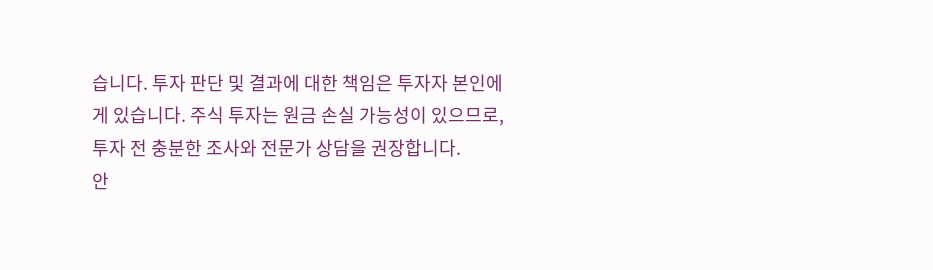습니다. 투자 판단 및 결과에 대한 책임은 투자자 본인에게 있습니다. 주식 투자는 원금 손실 가능성이 있으므로, 투자 전 충분한 조사와 전문가 상담을 권장합니다.
안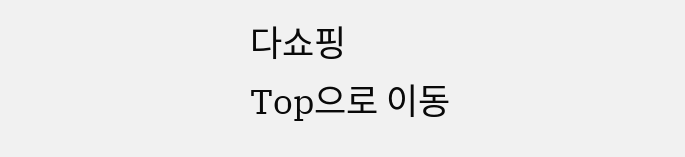다쇼핑
Top으로 이동